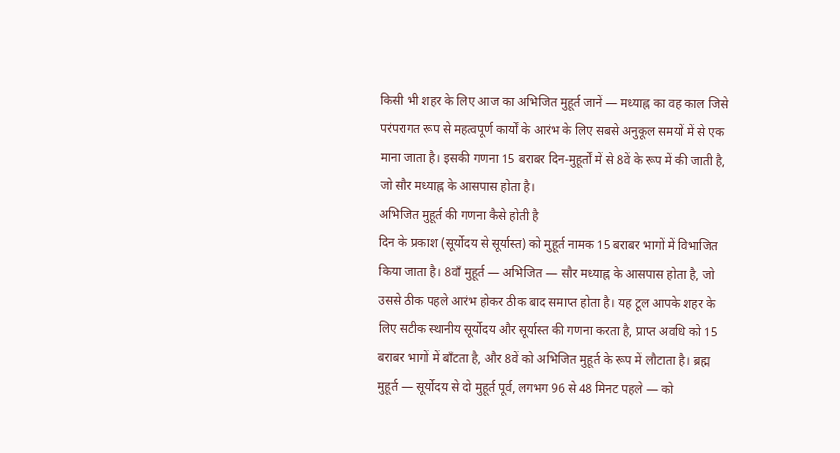किसी भी शहर के लिए आज का अभिजित मुहूर्त जानें — मध्याह्न का वह काल जिसे परंपरागत रूप से महत्वपूर्ण कार्यों के आरंभ के लिए सबसे अनुकूल समयों में से एक माना जाता है। इसकी गणना 15 बराबर दिन-मुहूर्तों में से 8वें के रूप में की जाती है, जो सौर मध्याह्न के आसपास होता है।
अभिजित मुहूर्त की गणना कैसे होती है
दिन के प्रकाश (सूर्योदय से सूर्यास्त) को मुहूर्त नामक 15 बराबर भागों में विभाजित किया जाता है। 8वाँ मुहूर्त — अभिजित — सौर मध्याह्न के आसपास होता है, जो उससे ठीक पहले आरंभ होकर ठीक बाद समाप्त होता है। यह टूल आपके शहर के लिए सटीक स्थानीय सूर्योदय और सूर्यास्त की गणना करता है, प्राप्त अवधि को 15 बराबर भागों में बाँटता है, और 8वें को अभिजित मुहूर्त के रूप में लौटाता है। ब्रह्म मुहूर्त — सूर्योदय से दो मुहूर्त पूर्व, लगभग 96 से 48 मिनट पहले — को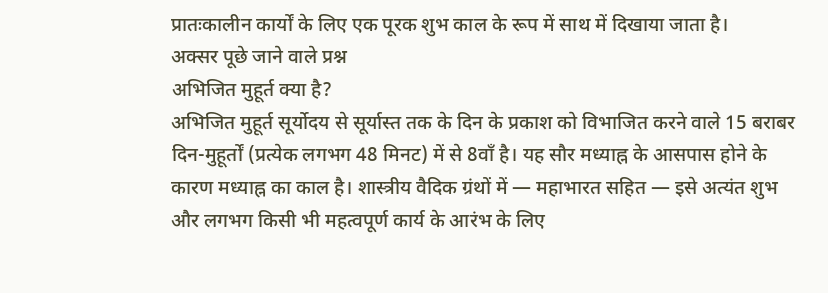प्रातःकालीन कार्यों के लिए एक पूरक शुभ काल के रूप में साथ में दिखाया जाता है।
अक्सर पूछे जाने वाले प्रश्न
अभिजित मुहूर्त क्या है?
अभिजित मुहूर्त सूर्योदय से सूर्यास्त तक के दिन के प्रकाश को विभाजित करने वाले 15 बराबर दिन-मुहूर्तों (प्रत्येक लगभग 48 मिनट) में से 8वाँ है। यह सौर मध्याह्न के आसपास होने के कारण मध्याह्न का काल है। शास्त्रीय वैदिक ग्रंथों में — महाभारत सहित — इसे अत्यंत शुभ और लगभग किसी भी महत्वपूर्ण कार्य के आरंभ के लिए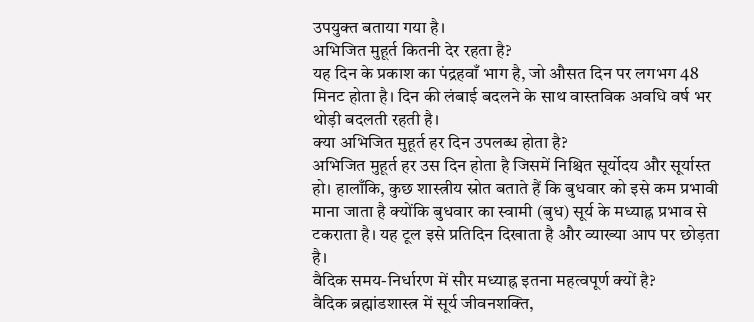उपयुक्त बताया गया है।
अभिजित मुहूर्त कितनी देर रहता है?
यह दिन के प्रकाश का पंद्रहवाँ भाग है, जो औसत दिन पर लगभग 48 मिनट होता है। दिन की लंबाई बदलने के साथ वास्तविक अवधि वर्ष भर थोड़ी बदलती रहती है।
क्या अभिजित मुहूर्त हर दिन उपलब्ध होता है?
अभिजित मुहूर्त हर उस दिन होता है जिसमें निश्चित सूर्योदय और सूर्यास्त हो। हालाँकि, कुछ शास्त्रीय स्रोत बताते हैं कि बुधवार को इसे कम प्रभावी माना जाता है क्योंकि बुधवार का स्वामी (बुध) सूर्य के मध्याह्न प्रभाव से टकराता है। यह टूल इसे प्रतिदिन दिखाता है और व्याख्या आप पर छोड़ता है।
वैदिक समय-निर्धारण में सौर मध्याह्न इतना महत्वपूर्ण क्यों है?
वैदिक ब्रह्मांडशास्त्र में सूर्य जीवनशक्ति,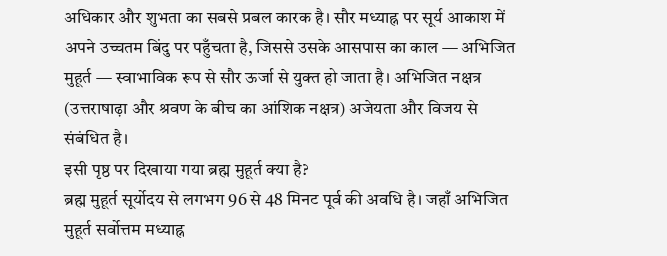अधिकार और शुभता का सबसे प्रबल कारक है। सौर मध्याह्न पर सूर्य आकाश में अपने उच्चतम बिंदु पर पहुँचता है, जिससे उसके आसपास का काल — अभिजित मुहूर्त — स्वाभाविक रूप से सौर ऊर्जा से युक्त हो जाता है। अभिजित नक्षत्र (उत्तराषाढ़ा और श्रवण के बीच का आंशिक नक्षत्र) अजेयता और विजय से संबंधित है।
इसी पृष्ठ पर दिखाया गया ब्रह्म मुहूर्त क्या है?
ब्रह्म मुहूर्त सूर्योदय से लगभग 96 से 48 मिनट पूर्व की अवधि है। जहाँ अभिजित मुहूर्त सर्वोत्तम मध्याह्न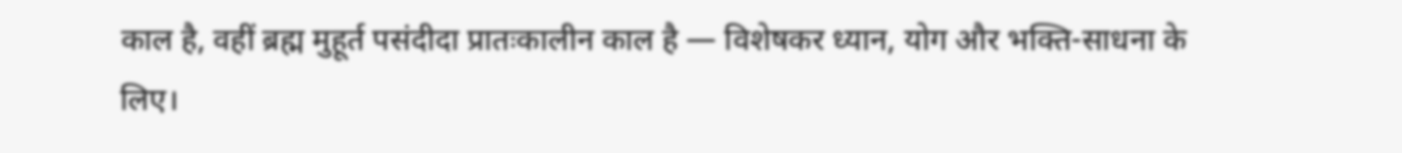काल है, वहीं ब्रह्म मुहूर्त पसंदीदा प्रातःकालीन काल है — विशेषकर ध्यान, योग और भक्ति-साधना के लिए।